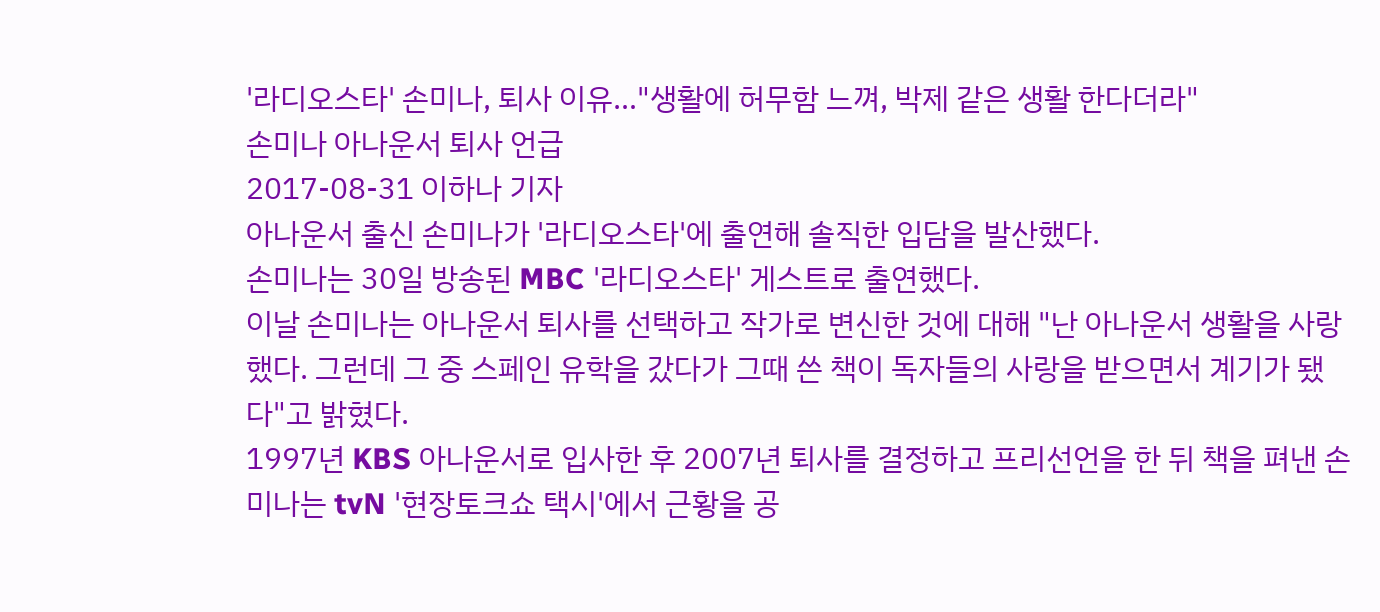'라디오스타' 손미나, 퇴사 이유…"생활에 허무함 느껴, 박제 같은 생활 한다더라"
손미나 아나운서 퇴사 언급
2017-08-31 이하나 기자
아나운서 출신 손미나가 '라디오스타'에 출연해 솔직한 입담을 발산했다.
손미나는 30일 방송된 MBC '라디오스타' 게스트로 출연했다.
이날 손미나는 아나운서 퇴사를 선택하고 작가로 변신한 것에 대해 "난 아나운서 생활을 사랑했다. 그런데 그 중 스페인 유학을 갔다가 그때 쓴 책이 독자들의 사랑을 받으면서 계기가 됐다"고 밝혔다.
1997년 KBS 아나운서로 입사한 후 2007년 퇴사를 결정하고 프리선언을 한 뒤 책을 펴낸 손미나는 tvN '현장토크쇼 택시'에서 근황을 공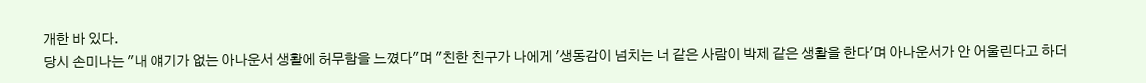개한 바 있다.
당시 손미나는 "내 얘기가 없는 아나운서 생활에 허무함을 느꼈다"며 "친한 친구가 나에게 '생동감이 넘치는 너 같은 사람이 박제 같은 생활을 한다'며 아나운서가 안 어울린다고 하더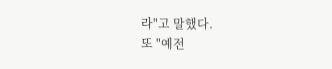라"고 말했다.
또 "예전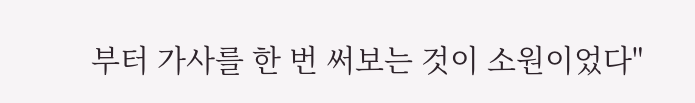부터 가사를 한 번 써보는 것이 소원이었다"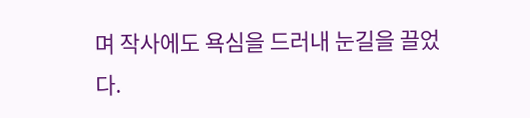며 작사에도 욕심을 드러내 눈길을 끌었다.